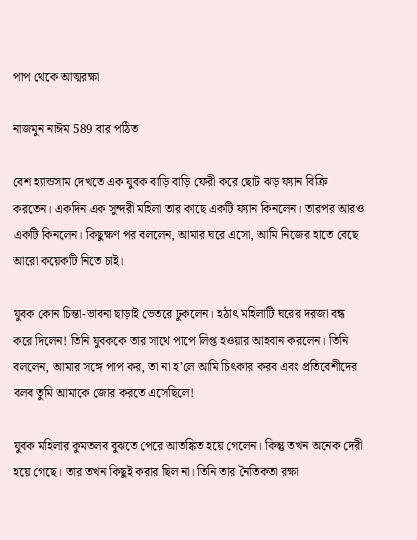পাপ থেকে আত্মরক্ষা

নাজমুন নাঈম 589 বার পঠিত

বেশ হ্যান্ডসাম দেখতে এক যুবক বাড়ি বাড়ি ফেরী করে ছোট ঝড় ফ্যান বিক্রি করতেন। একদিন এক সুন্দরী মহিলা তার কাছে একটি ফ্যান কিনলেন। তারপর আরও একটি কিনলেন। কিছুক্ষণ পর বললেন, আমার ঘরে এসো, আমি নিজের হাতে বেছে আরো কয়েকটি নিতে চাই।

যুবক কোন চিন্তা-ভাবনা ছাড়াই ভেতরে ঢুকলেন। হঠাৎ মহিলাটি ঘরের দরজা বন্ধ করে দিলেন! তিনি যুবককে তার সাথে পাপে লিপ্ত হওয়ার আহবান করলেন। তিনি বললেন, আমার সঙ্গে পাপ কর, তা না হ’লে আমি চিৎকার করব এবং প্রতিবেশীদের বলব তুমি আমাকে জোর করতে এসেছিলে!

যুবক মহিলার কুমতলব বুঝতে পেরে আতঙ্কিত হয়ে গেলেন। কিন্তু তখন অনেক দেরী হয়ে গেছে। তার তখন কিছুই করার ছিল না। তিনি তার নৈতিকতা রক্ষা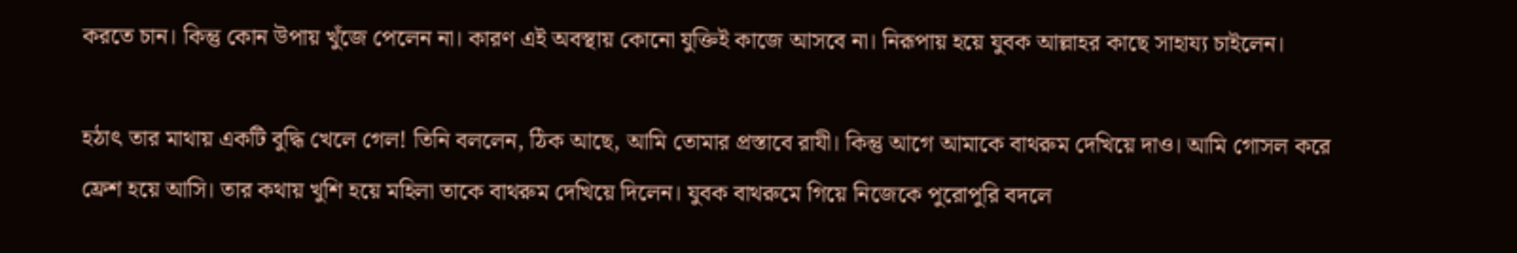করতে চান। কিন্তু কোন উপায় খুঁজে পেলেন না। কারণ এই অবস্থায় কোনো যুক্তিই কাজে আসবে না। নিরূপায় হয়ে যুবক আল্লাহর কাছে সাহায্য চাইলেন।

হঠাৎ তার মাথায় একটি বুদ্ধি খেলে গেল! তিনি বললেন, ঠিক আছে, আমি তোমার প্রস্তাবে রাযী। কিন্তু আগে আমাকে বাথরুম দেখিয়ে দাও। আমি গোসল করে ফ্রেশ হয়ে আসি। তার কথায় খুশি হয়ে মহিলা তাকে বাথরুম দেখিয়ে দিলেন। যুবক বাথরুমে গিয়ে নিজেকে পুরোপুরি বদলে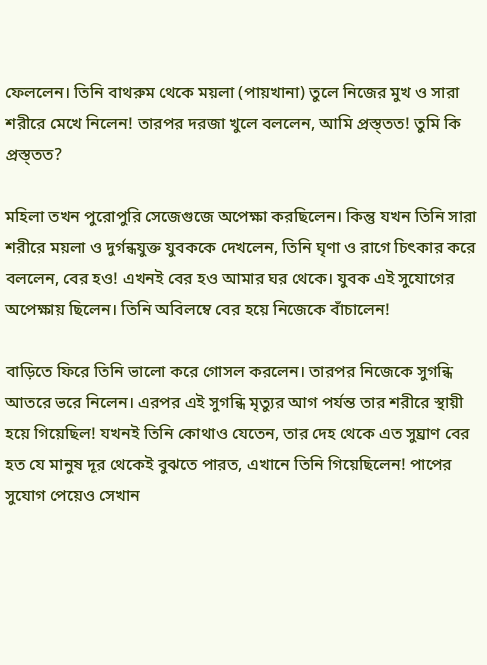ফেললেন। তিনি বাথরুম থেকে ময়লা (পায়খানা) তুলে নিজের মুখ ও সারা শরীরে মেখে নিলেন! তারপর দরজা খুলে বললেন, আমি প্রস্ত্তত! তুমি কি প্রস্ত্তত?

মহিলা তখন পুরোপুরি সেজেগুজে অপেক্ষা করছিলেন। কিন্তু যখন তিনি সারা শরীরে ময়লা ও দুর্গন্ধযুক্ত যুবককে দেখলেন, তিনি ঘৃণা ও রাগে চিৎকার করে বললেন, বের হও! এখনই বের হও আমার ঘর থেকে। যুবক এই সুযোগের অপেক্ষায় ছিলেন। তিনি অবিলম্বে বের হয়ে নিজেকে বাঁচালেন!

বাড়িতে ফিরে তিনি ভালো করে গোসল করলেন। তারপর নিজেকে সুগন্ধি আতরে ভরে নিলেন। এরপর এই সুগন্ধি মৃত্যুর আগ পর্যন্ত তার শরীরে স্থায়ী হয়ে গিয়েছিল! যখনই তিনি কোথাও যেতেন, তার দেহ থেকে এত সুঘ্রাণ বের হত যে মানুষ দূর থেকেই বুঝতে পারত, এখানে তিনি গিয়েছিলেন! পাপের সুযোগ পেয়েও সেখান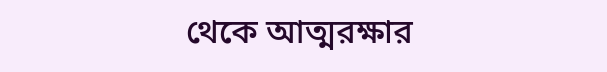থেকে আত্মরক্ষার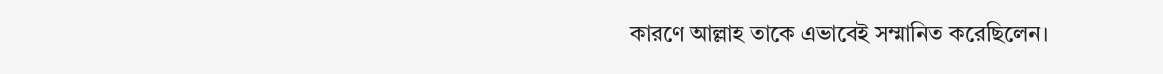কারণে আল্লাহ তাকে এভাবেই সম্মানিত করেছিলেন।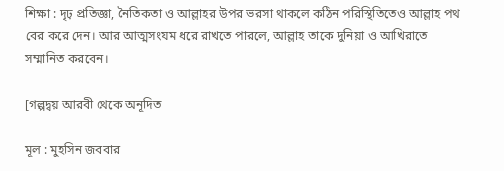শিক্ষা : দৃঢ় প্রতিজ্ঞা, নৈতিকতা ও আল্লাহর উপর ভরসা থাকলে কঠিন পরিস্থিতিতেও আল্লাহ পথ বের করে দেন। আর আত্মসংযম ধরে রাখতে পারলে, আল্লাহ তাকে দুনিয়া ও আখিরাতে সম্মানিত করবেন।

[গল্পদ্বয় আরবী থেকে অনূদিত

মূল : মুহসিন জববার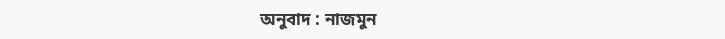অনুবাদ : নাজমুন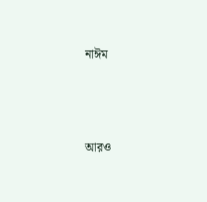নাঈম



আরও